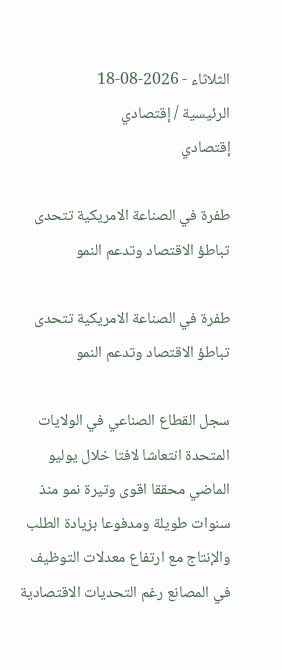الثلاثاء - 2026-08-18
الرئيسية / إقتصادي
إقتصادي

طفرة في الصناعة الامريكية تتحدى تباطؤ الاقتصاد وتدعم النمو

طفرة في الصناعة الامريكية تتحدى تباطؤ الاقتصاد وتدعم النمو

سجل القطاع الصناعي في الولايات المتحدة انتعاشا لافتا خلال يوليو الماضي محققا اقوى وتيرة نمو منذ سنوات طويلة ومدفوعا بزيادة الطلب والإنتاج مع ارتفاع معدلات التوظيف في المصانع رغم التحديات الاقتصادية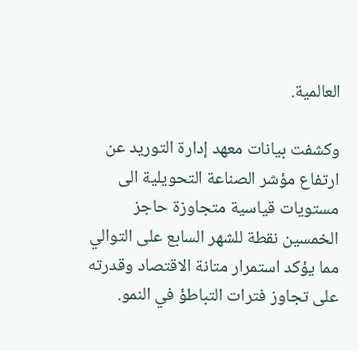العالمية.

وكشفت بيانات معهد إدارة التوريد عن ارتفاع مؤشر الصناعة التحويلية الى مستويات قياسية متجاوزة حاجز الخمسين نقطة للشهر السابع على التوالي مما يؤكد استمرار متانة الاقتصاد وقدرته على تجاوز فترات التباطؤ في النمو.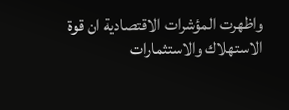واظهرت المؤشرات الاقتصادية ان قوة الاستهلاك والاستثمارات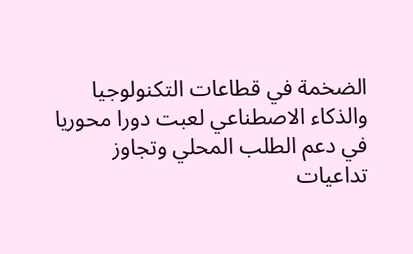الضخمة في قطاعات التكنولوجيا والذكاء الاصطناعي لعبت دورا محوريا في دعم الطلب المحلي وتجاوز تداعيات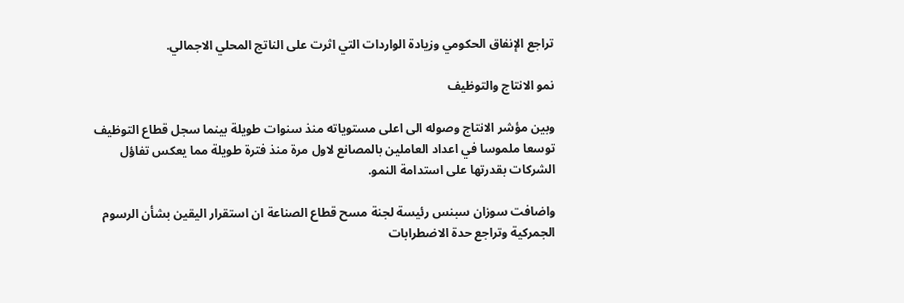تراجع الإنفاق الحكومي وزيادة الواردات التي اثرت على الناتج المحلي الاجمالي.

نمو الانتاج والتوظيف

وبين مؤشر الانتاج وصوله الى اعلى مستوياته منذ سنوات طويلة بينما سجل قطاع التوظيف توسعا ملموسا في اعداد العاملين بالمصانع لاول مرة منذ فترة طويلة مما يعكس تفاؤل الشركات بقدرتها على استدامة النمو.

واضافت سوزان سبنس رئيسة لجنة مسح قطاع الصناعة ان استقرار اليقين بشأن الرسوم الجمركية وتراجع حدة الاضطرابات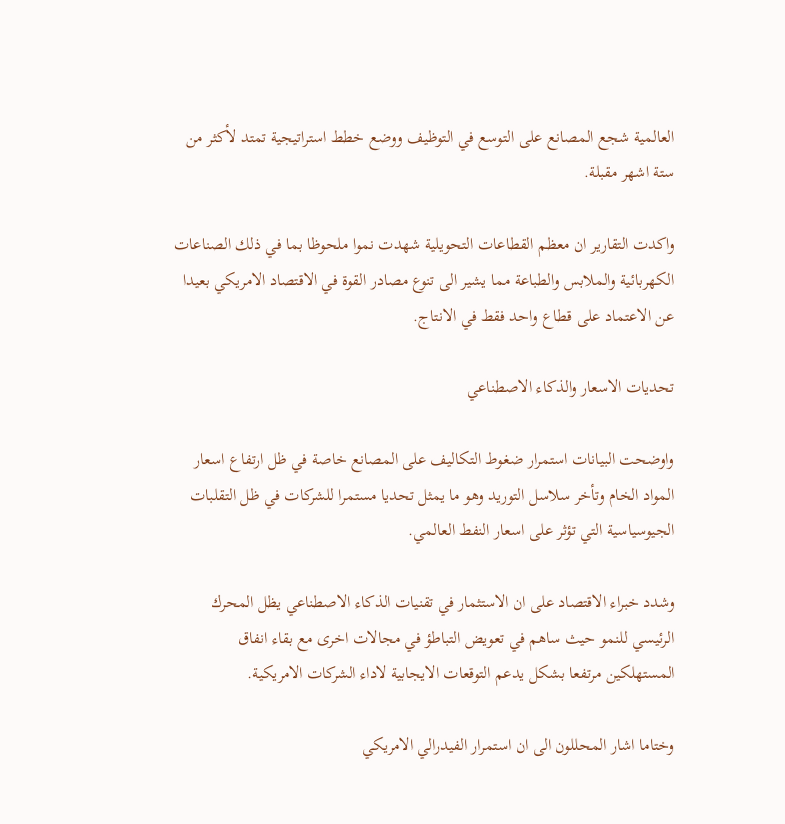العالمية شجع المصانع على التوسع في التوظيف ووضع خطط استراتيجية تمتد لأكثر من ستة اشهر مقبلة.

واكدت التقارير ان معظم القطاعات التحويلية شهدت نموا ملحوظا بما في ذلك الصناعات الكهربائية والملابس والطباعة مما يشير الى تنوع مصادر القوة في الاقتصاد الامريكي بعيدا عن الاعتماد على قطاع واحد فقط في الانتاج.

تحديات الاسعار والذكاء الاصطناعي

واوضحت البيانات استمرار ضغوط التكاليف على المصانع خاصة في ظل ارتفاع اسعار المواد الخام وتأخر سلاسل التوريد وهو ما يمثل تحديا مستمرا للشركات في ظل التقلبات الجيوسياسية التي تؤثر على اسعار النفط العالمي.

وشدد خبراء الاقتصاد على ان الاستثمار في تقنيات الذكاء الاصطناعي يظل المحرك الرئيسي للنمو حيث ساهم في تعويض التباطؤ في مجالات اخرى مع بقاء انفاق المستهلكين مرتفعا بشكل يدعم التوقعات الايجابية لاداء الشركات الامريكية.

وختاما اشار المحللون الى ان استمرار الفيدرالي الامريكي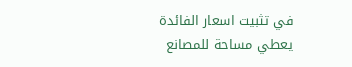في تثبيت اسعار الفائدة يعطي مساحة للمصانع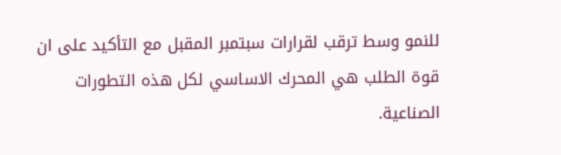للنمو وسط ترقب لقرارات سبتمبر المقبل مع التأكيد على ان قوة الطلب هي المحرك الاساسي لكل هذه التطورات الصناعية.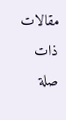مقالات ذات صلة